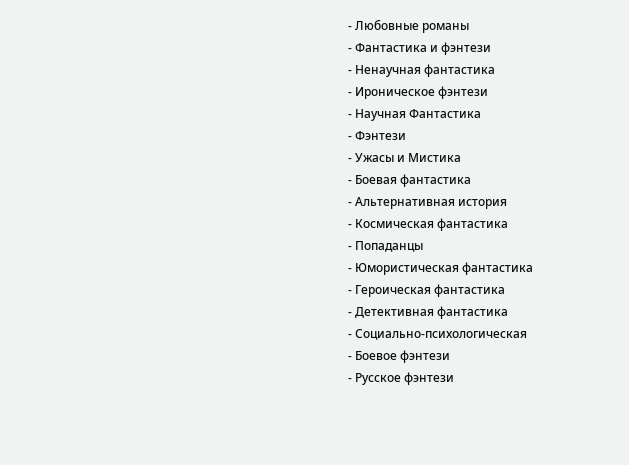- Любовные романы
- Фантастика и фэнтези
- Ненаучная фантастика
- Ироническое фэнтези
- Научная Фантастика
- Фэнтези
- Ужасы и Мистика
- Боевая фантастика
- Альтернативная история
- Космическая фантастика
- Попаданцы
- Юмористическая фантастика
- Героическая фантастика
- Детективная фантастика
- Социально-психологическая
- Боевое фэнтези
- Русское фэнтези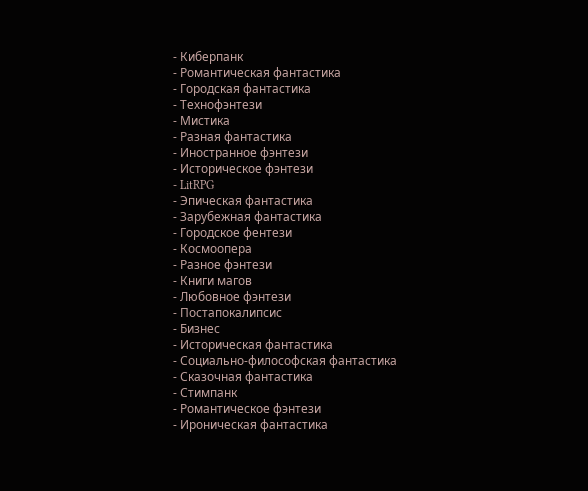- Киберпанк
- Романтическая фантастика
- Городская фантастика
- Технофэнтези
- Мистика
- Разная фантастика
- Иностранное фэнтези
- Историческое фэнтези
- LitRPG
- Эпическая фантастика
- Зарубежная фантастика
- Городское фентези
- Космоопера
- Разное фэнтези
- Книги магов
- Любовное фэнтези
- Постапокалипсис
- Бизнес
- Историческая фантастика
- Социально-философская фантастика
- Сказочная фантастика
- Стимпанк
- Романтическое фэнтези
- Ироническая фантастика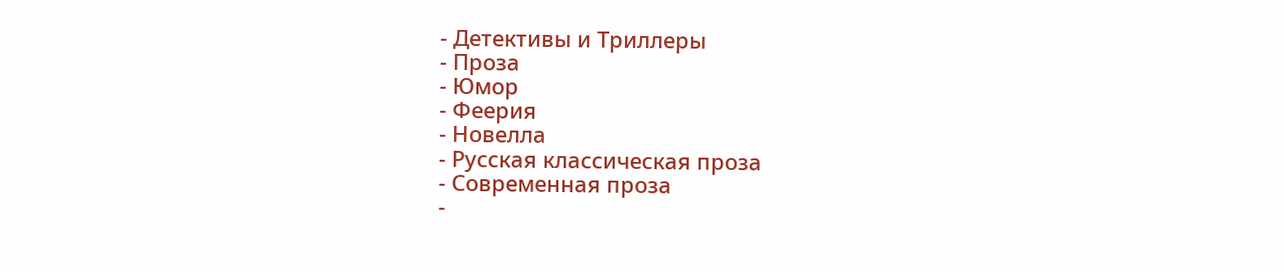- Детективы и Триллеры
- Проза
- Юмор
- Феерия
- Новелла
- Русская классическая проза
- Современная проза
-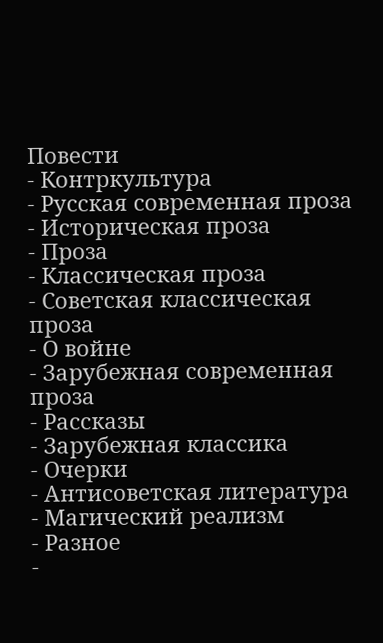Повести
- Контркультура
- Русская современная проза
- Историческая проза
- Проза
- Классическая проза
- Советская классическая проза
- О войне
- Зарубежная современная проза
- Рассказы
- Зарубежная классика
- Очерки
- Антисоветская литература
- Магический реализм
- Разное
-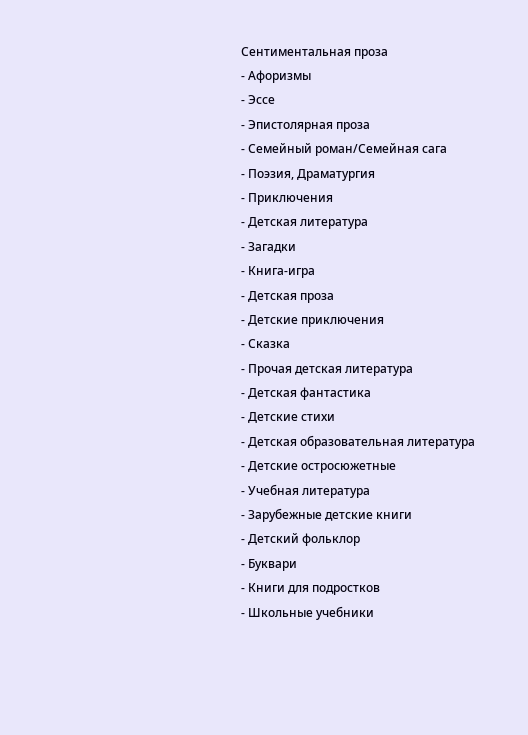Сентиментальная проза
- Афоризмы
- Эссе
- Эпистолярная проза
- Семейный роман/Семейная сага
- Поэзия, Драматургия
- Приключения
- Детская литература
- Загадки
- Книга-игра
- Детская проза
- Детские приключения
- Сказка
- Прочая детская литература
- Детская фантастика
- Детские стихи
- Детская образовательная литература
- Детские остросюжетные
- Учебная литература
- Зарубежные детские книги
- Детский фольклор
- Буквари
- Книги для подростков
- Школьные учебники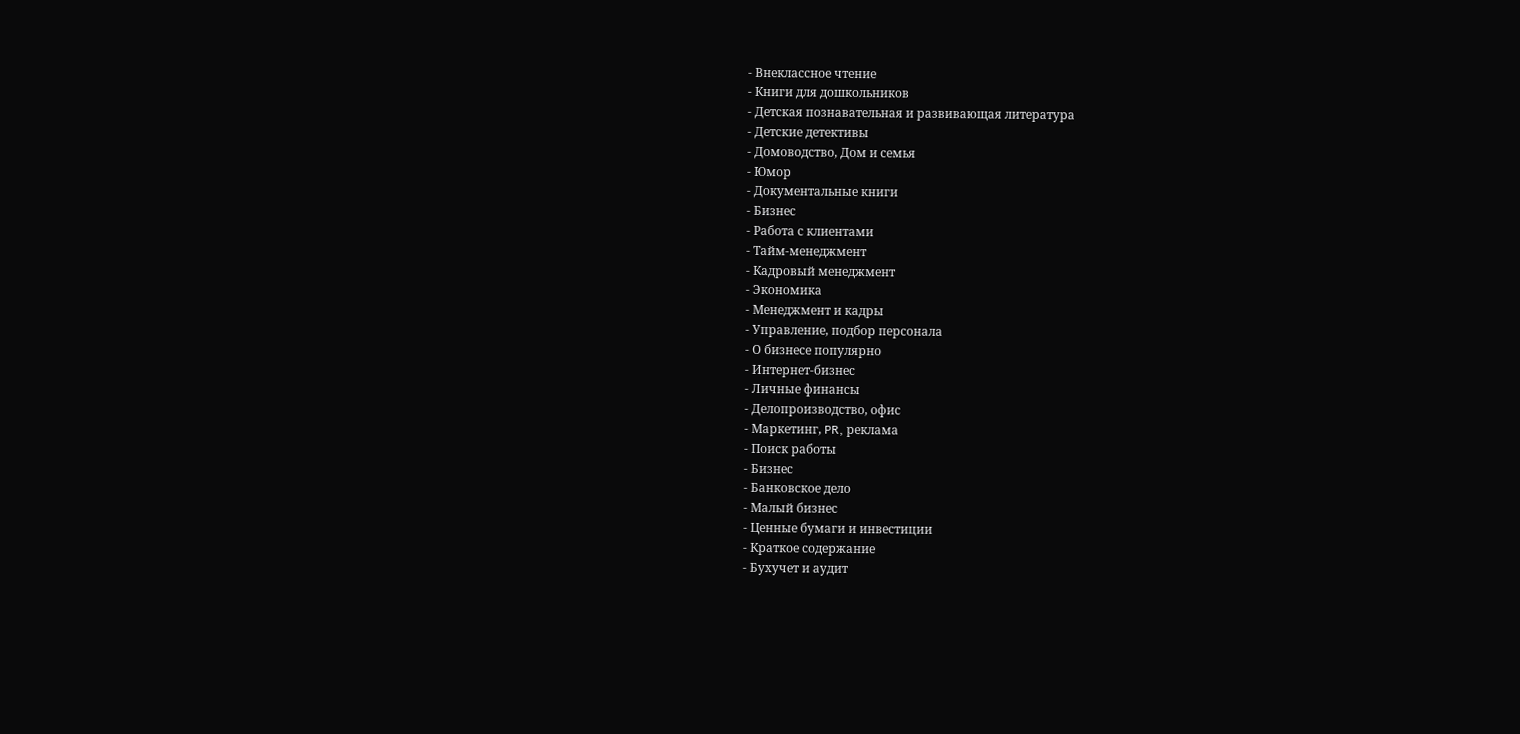- Внеклассное чтение
- Книги для дошкольников
- Детская познавательная и развивающая литература
- Детские детективы
- Домоводство, Дом и семья
- Юмор
- Документальные книги
- Бизнес
- Работа с клиентами
- Тайм-менеджмент
- Кадровый менеджмент
- Экономика
- Менеджмент и кадры
- Управление, подбор персонала
- О бизнесе популярно
- Интернет-бизнес
- Личные финансы
- Делопроизводство, офис
- Маркетинг, PR, реклама
- Поиск работы
- Бизнес
- Банковское дело
- Малый бизнес
- Ценные бумаги и инвестиции
- Краткое содержание
- Бухучет и аудит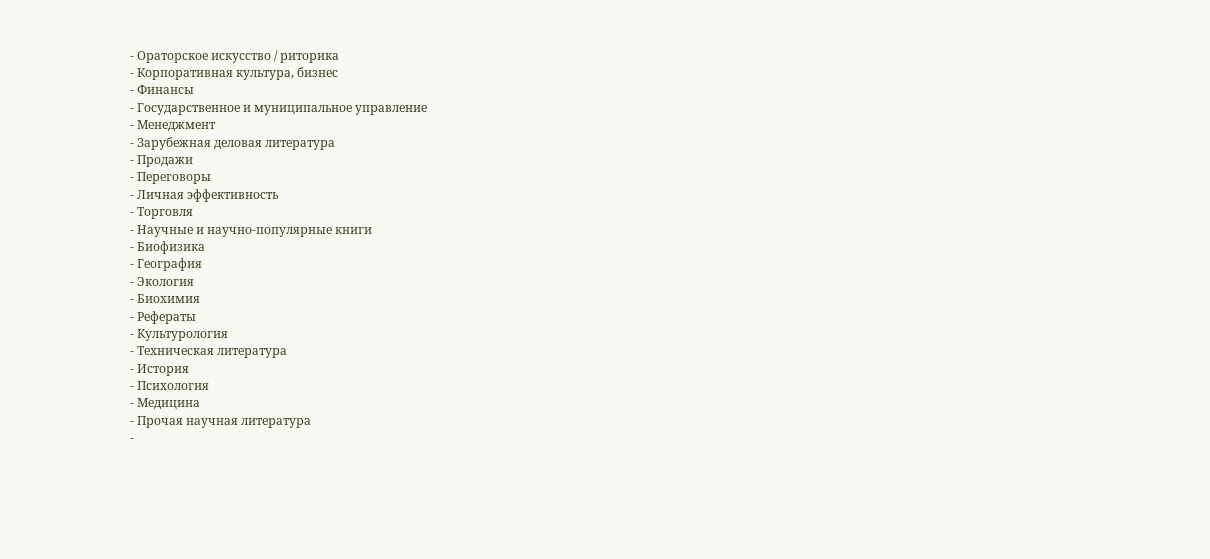- Ораторское искусство / риторика
- Корпоративная культура, бизнес
- Финансы
- Государственное и муниципальное управление
- Менеджмент
- Зарубежная деловая литература
- Продажи
- Переговоры
- Личная эффективность
- Торговля
- Научные и научно-популярные книги
- Биофизика
- География
- Экология
- Биохимия
- Рефераты
- Культурология
- Техническая литература
- История
- Психология
- Медицина
- Прочая научная литература
-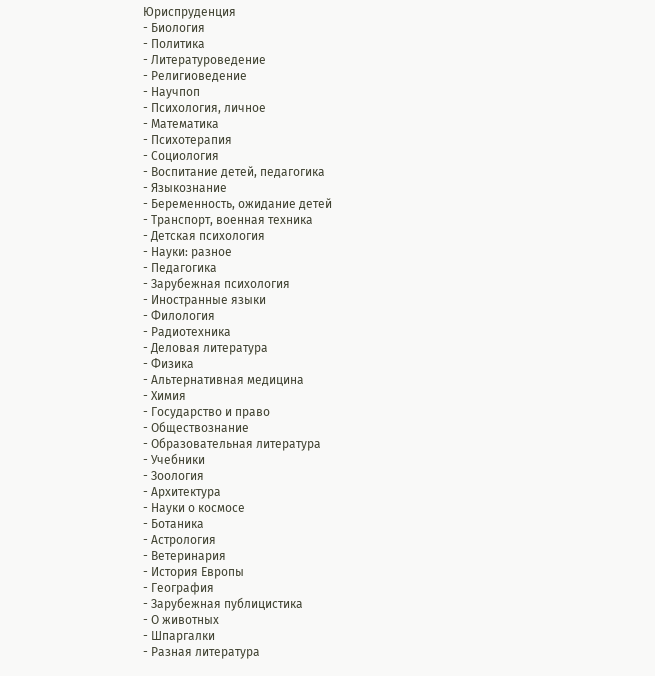Юриспруденция
- Биология
- Политика
- Литературоведение
- Религиоведение
- Научпоп
- Психология, личное
- Математика
- Психотерапия
- Социология
- Воспитание детей, педагогика
- Языкознание
- Беременность, ожидание детей
- Транспорт, военная техника
- Детская психология
- Науки: разное
- Педагогика
- Зарубежная психология
- Иностранные языки
- Филология
- Радиотехника
- Деловая литература
- Физика
- Альтернативная медицина
- Химия
- Государство и право
- Обществознание
- Образовательная литература
- Учебники
- Зоология
- Архитектура
- Науки о космосе
- Ботаника
- Астрология
- Ветеринария
- История Европы
- География
- Зарубежная публицистика
- О животных
- Шпаргалки
- Разная литература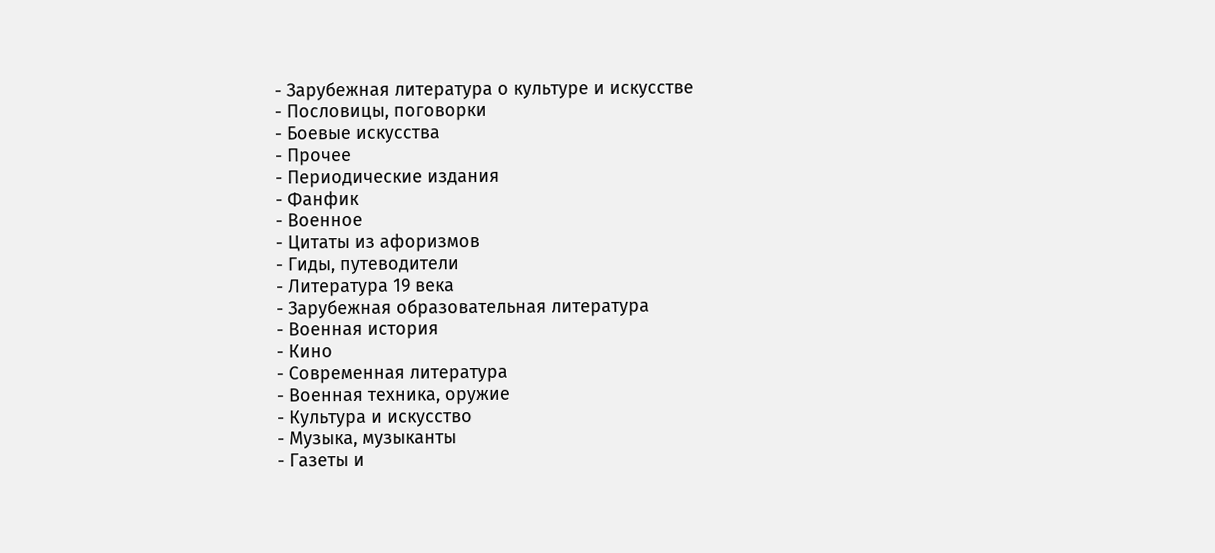- Зарубежная литература о культуре и искусстве
- Пословицы, поговорки
- Боевые искусства
- Прочее
- Периодические издания
- Фанфик
- Военное
- Цитаты из афоризмов
- Гиды, путеводители
- Литература 19 века
- Зарубежная образовательная литература
- Военная история
- Кино
- Современная литература
- Военная техника, оружие
- Культура и искусство
- Музыка, музыканты
- Газеты и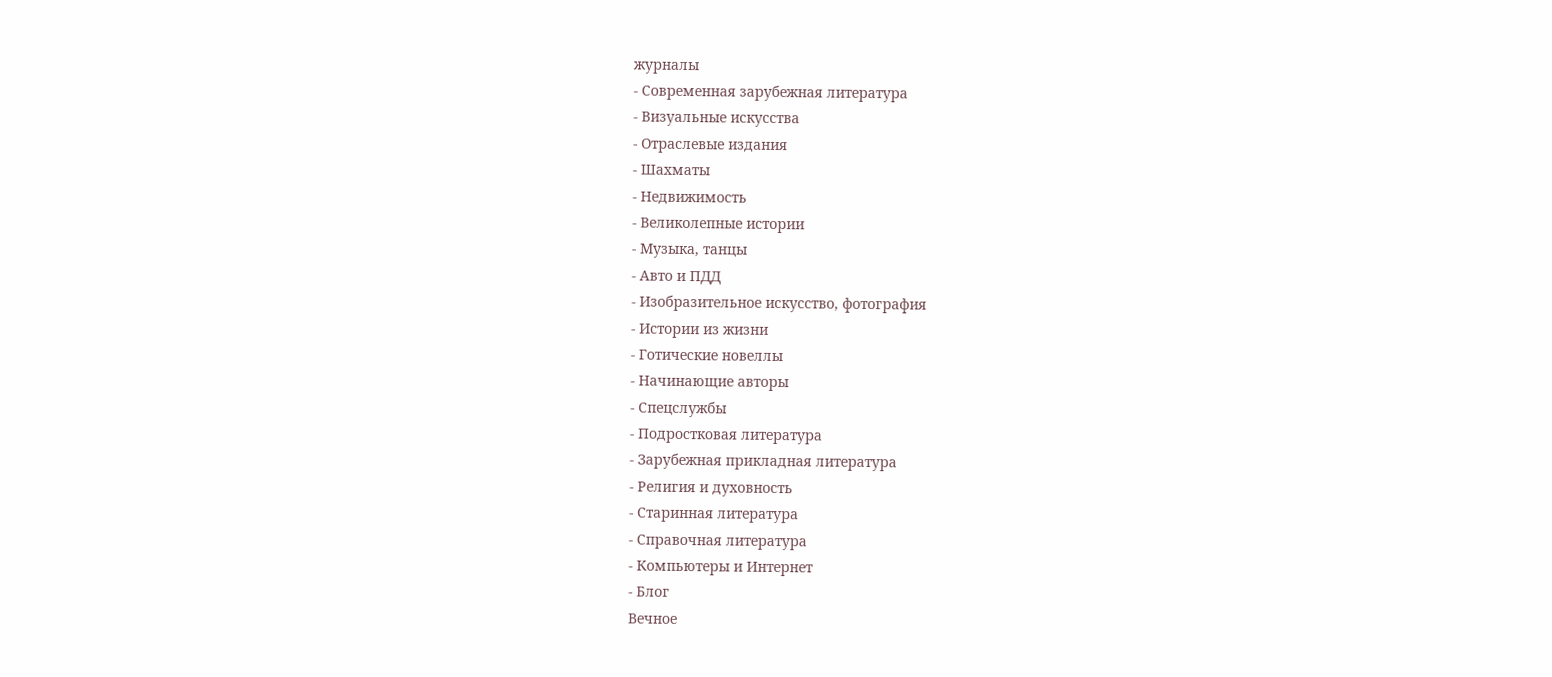журналы
- Современная зарубежная литература
- Визуальные искусства
- Отраслевые издания
- Шахматы
- Недвижимость
- Великолепные истории
- Музыка, танцы
- Авто и ПДД
- Изобразительное искусство, фотография
- Истории из жизни
- Готические новеллы
- Начинающие авторы
- Спецслужбы
- Подростковая литература
- Зарубежная прикладная литература
- Религия и духовность
- Старинная литература
- Справочная литература
- Компьютеры и Интернет
- Блог
Вечное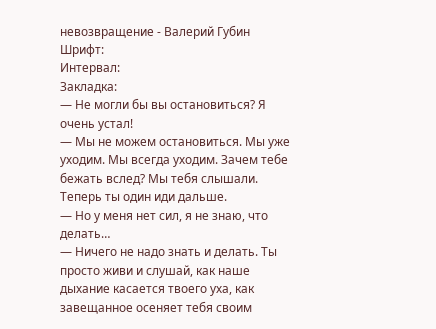невозвращение - Валерий Губин
Шрифт:
Интервал:
Закладка:
— Не могли бы вы остановиться? Я очень устал!
— Мы не можем остановиться. Мы уже уходим. Мы всегда уходим. Зачем тебе бежать вслед? Мы тебя слышали. Теперь ты один иди дальше.
— Но у меня нет сил, я не знаю, что делать…
— Ничего не надо знать и делать. Ты просто живи и слушай, как наше дыхание касается твоего уха, как завещанное осеняет тебя своим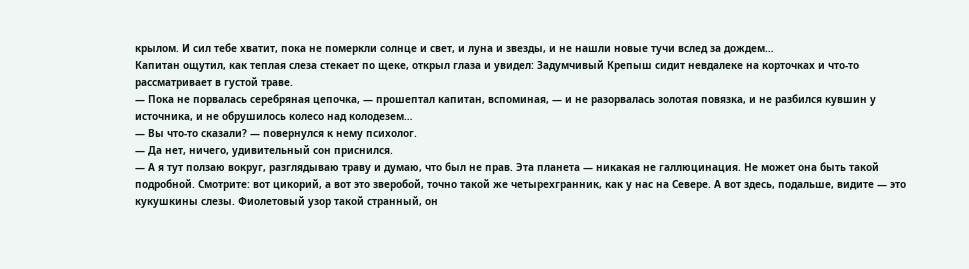крылом. И сил тебе хватит, пока не померкли солнце и свет, и луна и звезды, и не нашли новые тучи вслед за дождем…
Капитан ощутил, как теплая слеза стекает по щеке, открыл глаза и увидел: Задумчивый Крепыш сидит невдалеке на корточках и что-то рассматривает в густой траве.
— Пока не порвалась серебряная цепочка, — прошептал капитан, вспоминая, — и не разорвалась золотая повязка, и не разбился кувшин у источника, и не обрушилось колесо над колодезем…
— Вы что-то сказали? — повернулся к нему психолог.
— Да нет, ничего, удивительный сон приснился.
— А я тут ползаю вокруг, разглядываю траву и думаю, что был не прав. Эта планета — никакая не галлюцинация. Не может она быть такой подробной. Смотрите: вот цикорий, а вот это зверобой, точно такой же четырехгранник, как у нас на Севере. А вот здесь, подальше, видите — это кукушкины слезы. Фиолетовый узор такой странный, он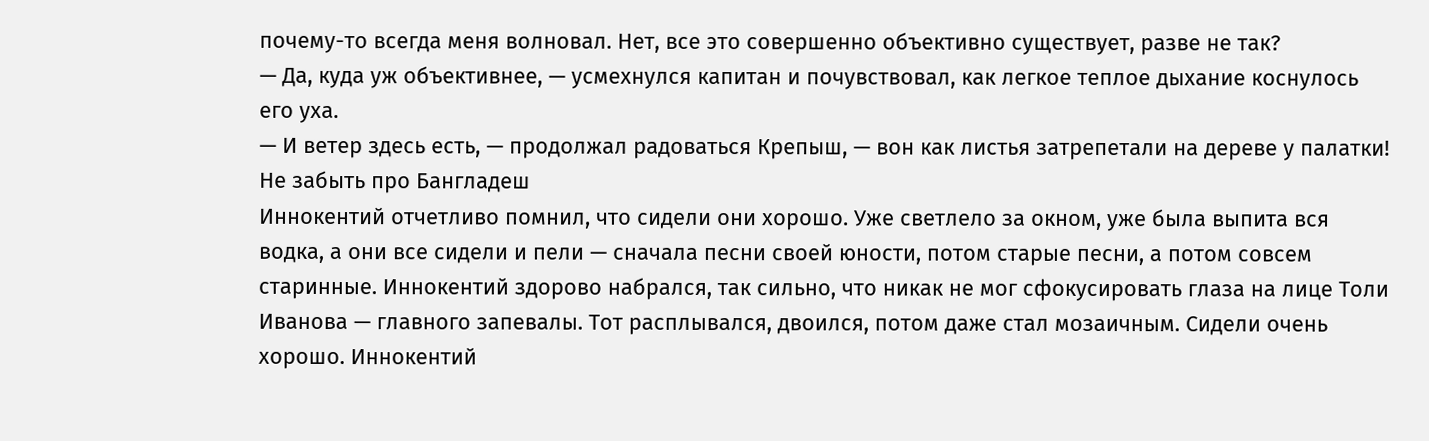почему-то всегда меня волновал. Нет, все это совершенно объективно существует, разве не так?
— Да, куда уж объективнее, — усмехнулся капитан и почувствовал, как легкое теплое дыхание коснулось его уха.
— И ветер здесь есть, — продолжал радоваться Крепыш, — вон как листья затрепетали на дереве у палатки!
Не забыть про Бангладеш
Иннокентий отчетливо помнил, что сидели они хорошо. Уже светлело за окном, уже была выпита вся водка, а они все сидели и пели — сначала песни своей юности, потом старые песни, а потом совсем старинные. Иннокентий здорово набрался, так сильно, что никак не мог сфокусировать глаза на лице Толи Иванова — главного запевалы. Тот расплывался, двоился, потом даже стал мозаичным. Сидели очень хорошо. Иннокентий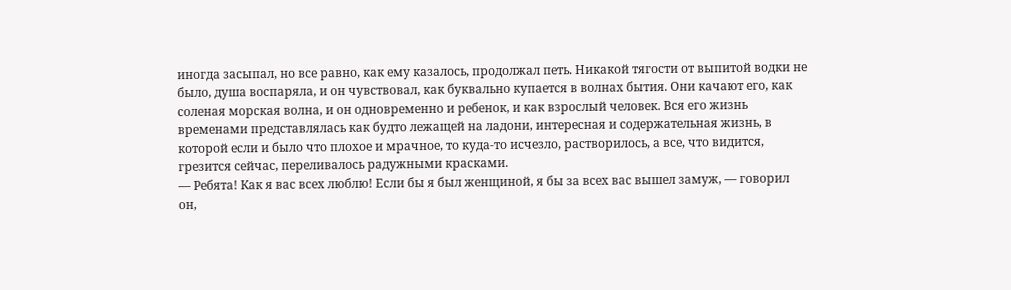иногда засыпал, но все равно, как ему казалось, продолжал петь. Никакой тягости от выпитой водки не было, душа воспаряла, и он чувствовал, как буквально купается в волнах бытия. Они качают его, как соленая морская волна, и он одновременно и ребенок, и как взрослый человек. Вся его жизнь временами представлялась как будто лежащей на ладони, интересная и содержательная жизнь, в которой если и было что плохое и мрачное, то куда-то исчезло, растворилось, а все, что видится, грезится сейчас, переливалось радужными красками.
— Ребята! Как я вас всех люблю! Если бы я был женщиной, я бы за всех вас вышел замуж, — говорил он,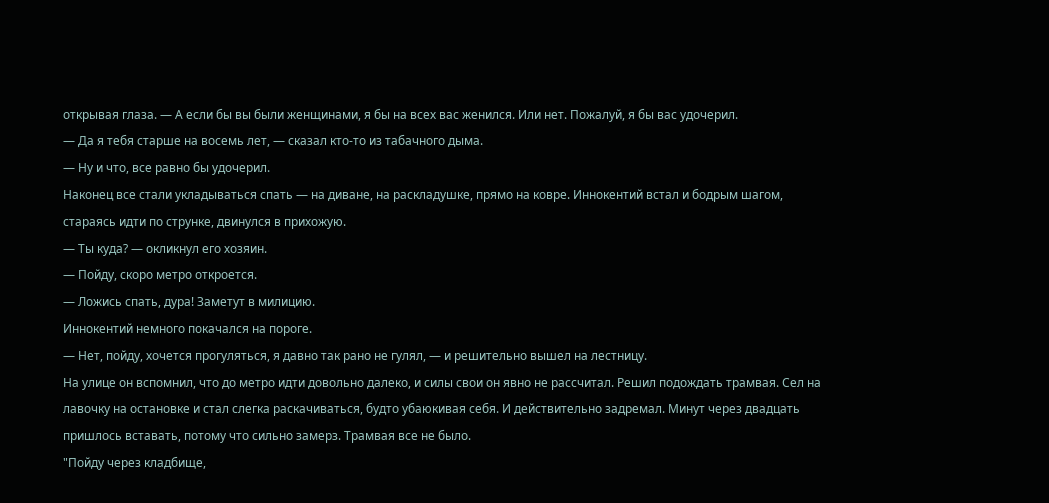открывая глаза. — А если бы вы были женщинами, я бы на всех вас женился. Или нет. Пожалуй, я бы вас удочерил.
— Да я тебя старше на восемь лет, — сказал кто-то из табачного дыма.
— Ну и что, все равно бы удочерил.
Наконец все стали укладываться спать — на диване, на раскладушке, прямо на ковре. Иннокентий встал и бодрым шагом, стараясь идти по струнке, двинулся в прихожую.
— Ты куда? — окликнул его хозяин.
— Пойду, скоро метро откроется.
— Ложись спать, дура! Заметут в милицию.
Иннокентий немного покачался на пороге.
— Нет, пойду, хочется прогуляться, я давно так рано не гулял, — и решительно вышел на лестницу.
На улице он вспомнил, что до метро идти довольно далеко, и силы свои он явно не рассчитал. Решил подождать трамвая. Сел на лавочку на остановке и стал слегка раскачиваться, будто убаюкивая себя. И действительно задремал. Минут через двадцать пришлось вставать, потому что сильно замерз. Трамвая все не было.
"Пойду через кладбище,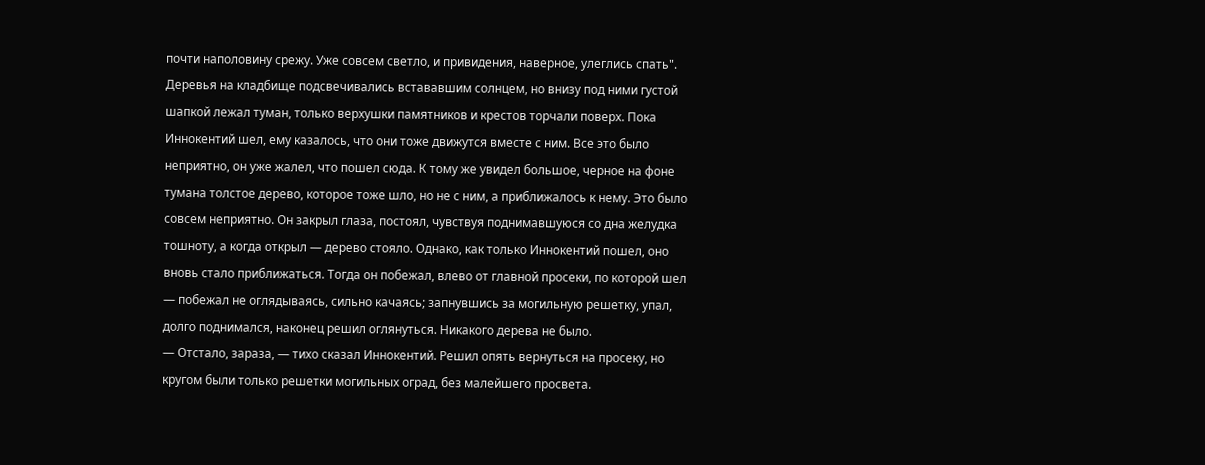почти наполовину срежу. Уже совсем светло, и привидения, наверное, улеглись спать".
Деревья на кладбище подсвечивались встававшим солнцем, но внизу под ними густой шапкой лежал туман, только верхушки памятников и крестов торчали поверх. Пока Иннокентий шел, ему казалось, что они тоже движутся вместе с ним. Все это было неприятно, он уже жалел, что пошел сюда. К тому же увидел большое, черное на фоне тумана толстое дерево, которое тоже шло, но не с ним, а приближалось к нему. Это было совсем неприятно. Он закрыл глаза, постоял, чувствуя поднимавшуюся со дна желудка тошноту, а когда открыл — дерево стояло. Однако, как только Иннокентий пошел, оно вновь стало приближаться. Тогда он побежал, влево от главной просеки, по которой шел — побежал не оглядываясь, сильно качаясь; запнувшись за могильную решетку, упал, долго поднимался, наконец решил оглянуться. Никакого дерева не было.
— Отстало, зараза, — тихо сказал Иннокентий. Решил опять вернуться на просеку, но кругом были только решетки могильных оград, без малейшего просвета.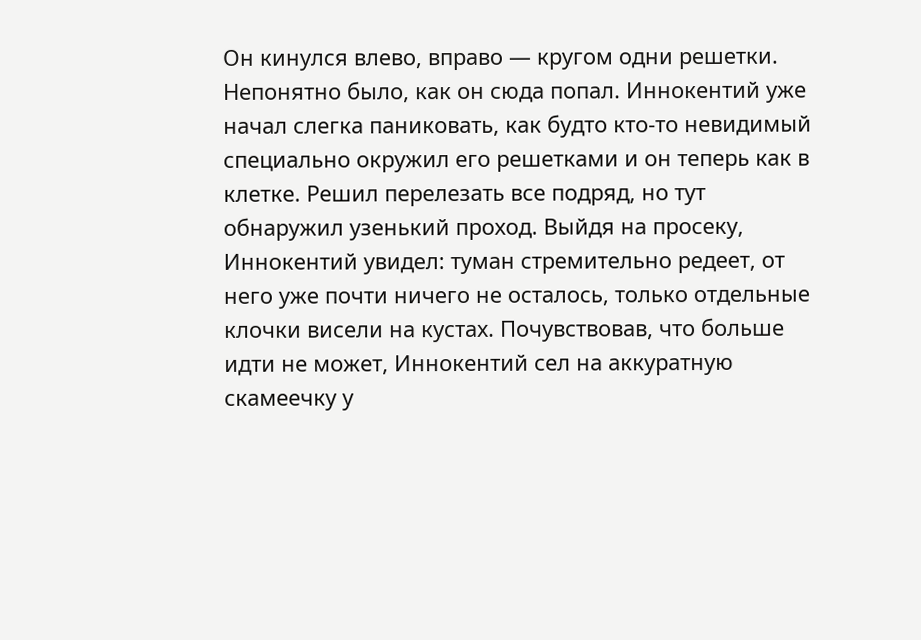Он кинулся влево, вправо — кругом одни решетки. Непонятно было, как он сюда попал. Иннокентий уже начал слегка паниковать, как будто кто-то невидимый специально окружил его решетками и он теперь как в клетке. Решил перелезать все подряд, но тут обнаружил узенький проход. Выйдя на просеку, Иннокентий увидел: туман стремительно редеет, от него уже почти ничего не осталось, только отдельные клочки висели на кустах. Почувствовав, что больше идти не может, Иннокентий сел на аккуратную скамеечку у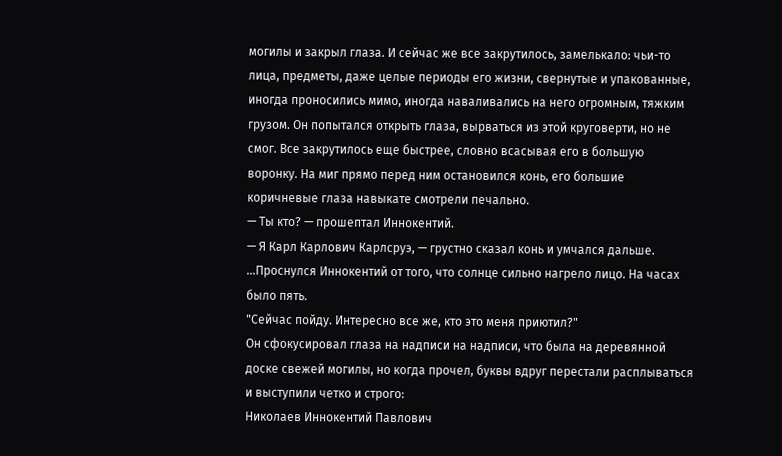могилы и закрыл глаза. И сейчас же все закрутилось, замелькало: чьи-то лица, предметы, даже целые периоды его жизни, свернутые и упакованные, иногда проносились мимо, иногда наваливались на него огромным, тяжким грузом. Он попытался открыть глаза, вырваться из этой круговерти, но не смог. Все закрутилось еще быстрее, словно всасывая его в большую воронку. На миг прямо перед ним остановился конь, его большие коричневые глаза навыкате смотрели печально.
— Ты кто? — прошептал Иннокентий.
— Я Карл Карлович Карлсруэ, — грустно сказал конь и умчался дальше.
…Проснулся Иннокентий от того, что солнце сильно нагрело лицо. На часах было пять.
"Сейчас пойду. Интересно все же, кто это меня приютил?"
Он сфокусировал глаза на надписи на надписи, что была на деревянной доске свежей могилы, но когда прочел, буквы вдруг перестали расплываться и выступили четко и строго:
Николаев Иннокентий Павлович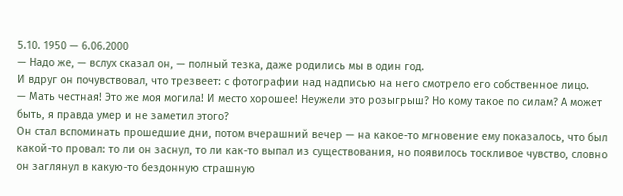5.10. 1950 — 6.06.2000
— Надо же, — вслух сказал он, — полный тезка, даже родились мы в один год.
И вдруг он почувствовал, что трезвеет: с фотографии над надписью на него смотрело его собственное лицо.
— Мать честная! Это же моя могила! И место хорошее! Неужели это розыгрыш? Но кому такое по силам? А может быть, я правда умер и не заметил этого?
Он стал вспоминать прошедшие дни, потом вчерашний вечер — на какое-то мгновение ему показалось, что был какой-то провал: то ли он заснул, то ли как-то выпал из существования, но появилось тоскливое чувство, словно он заглянул в какую-то бездонную страшную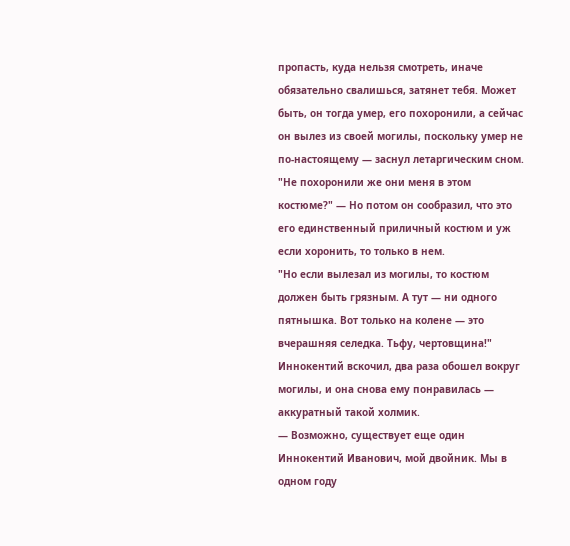пропасть, куда нельзя смотреть, иначе обязательно свалишься, затянет тебя. Может быть, он тогда умер, его похоронили, а сейчас он вылез из своей могилы, поскольку умер не по-настоящему — заснул летаргическим сном.
"Не похоронили же они меня в этом костюме?" — Но потом он сообразил, что это его единственный приличный костюм и уж если хоронить, то только в нем.
"Но если вылезал из могилы, то костюм должен быть грязным. А тут — ни одного пятнышка. Вот только на колене — это вчерашняя селедка. Тьфу, чертовщина!"
Иннокентий вскочил, два раза обошел вокруг могилы, и она снова ему понравилась — аккуратный такой холмик.
— Возможно, существует еще один Иннокентий Иванович, мой двойник. Мы в одном году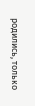родились, только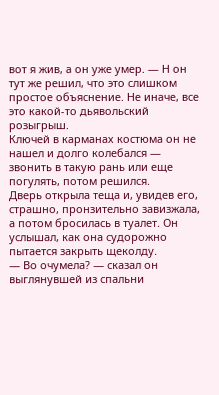вот я жив, а он уже умер. — Н он тут же решил, что это слишком простое объяснение. Не иначе, все это какой-то дьявольский розыгрыш.
Ключей в карманах костюма он не нашел и долго колебался — звонить в такую рань или еще погулять, потом решился.
Дверь открыла теща и, увидев его, страшно, пронзительно завизжала, а потом бросилась в туалет. Он услышал, как она судорожно пытается закрыть щеколду.
— Во очумела? — сказал он выглянувшей из спальни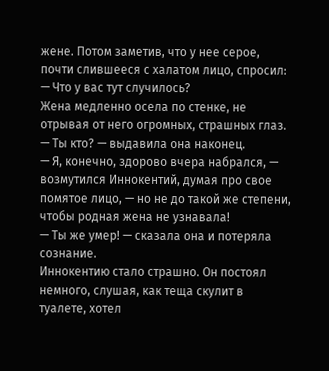жене. Потом заметив, что у нее серое, почти слившееся с халатом лицо, спросил:
— Что у вас тут случилось?
Жена медленно осела по стенке, не отрывая от него огромных, страшных глаз.
— Ты кто? — выдавила она наконец.
— Я, конечно, здорово вчера набрался, — возмутился Иннокентий, думая про свое помятое лицо, — но не до такой же степени, чтобы родная жена не узнавала!
— Ты же умер! — сказала она и потеряла сознание.
Иннокентию стало страшно. Он постоял немного, слушая, как теща скулит в туалете, хотел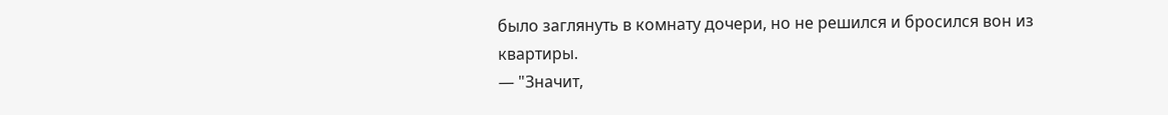было заглянуть в комнату дочери, но не решился и бросился вон из квартиры.
— "Значит,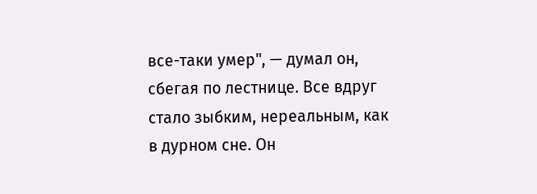все-таки умер", — думал он, сбегая по лестнице. Все вдруг стало зыбким, нереальным, как в дурном сне. Он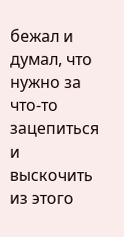бежал и думал, что нужно за что-то зацепиться и выскочить из этого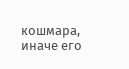кошмара, иначе его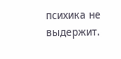психика не выдержит.